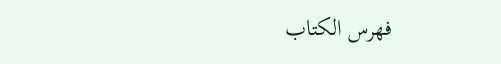فهرس الكتاب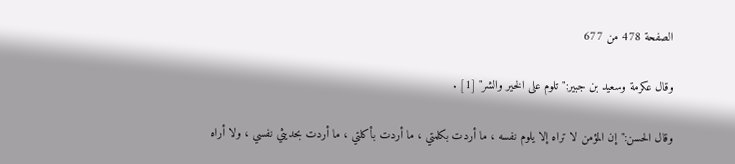الصفحة 478 من 677

وقال عكرمة وسعيد بن جبير:"تلوم على الخير والشر" [1] .

وقال الحسن:"إن المؤمن لا تراه إلا يلوم نفسه ، ما أردت بكلمتي ، ما أردت بأكلتي ، ما أردت بحديثي نفسي ، ولا أراه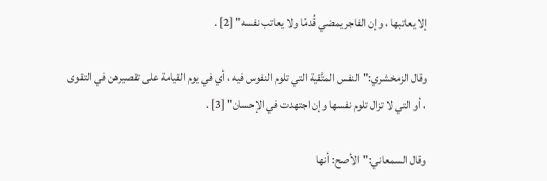إلا يعاتبها ، وإن الفاجر يمضي قُدمًا ولا يعاتب نفسه" [2] .

وقال الزمخشري:"النفس المتَّقية التي تلوم النفوس فيه ، أي في يوم القيامة على تقصيرهن في التقوى ، أو التي لا تزال تلوم نفسها وإن اجتهدت في الإحسان" [3] .

وقال السمعاني:"الأصح: أنها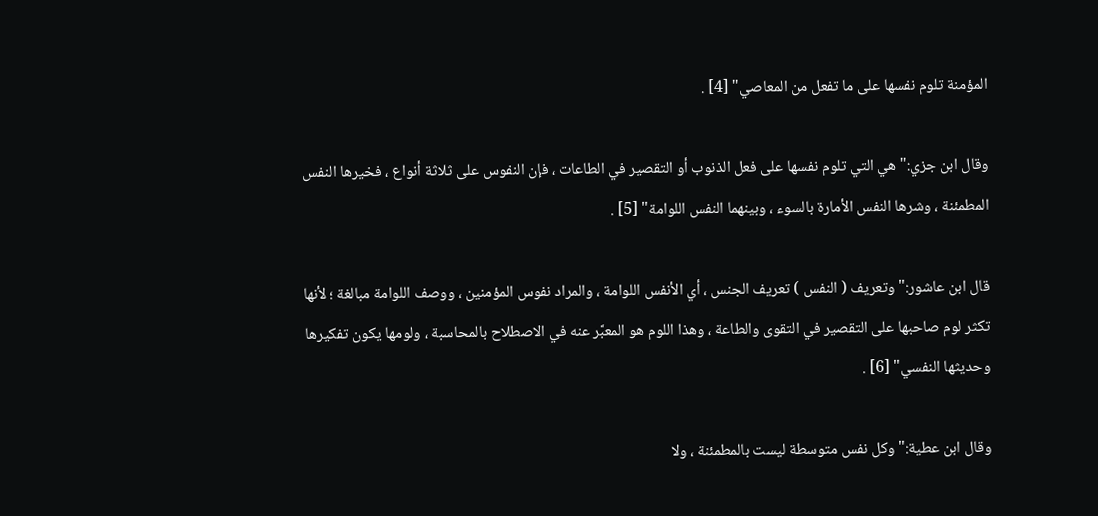المؤمنة تلوم نفسها على ما تفعل من المعاصي" [4] .

وقال ابن جزي:"هي التي تلوم نفسها على فعل الذنوب أو التقصير في الطاعات ، فإن النفوس على ثلاثة أنواع ، فخيرها النفس المطمئنة ، وشرها النفس الأمارة بالسوء ، وبينهما النفس اللوامة" [5] .

قال ابن عاشور:"وتعريف ( النفس ) تعريف الجنس ، أي الأنفس اللوامة ، والمراد نفوس المؤمنين ، ووصف اللوامة مبالغة ؛ لأنها تكثر لوم صاحبها على التقصير في التقوى والطاعة ، وهذا اللوم هو المعبَّر عنه في الاصطلاح بالمحاسبة ، ولومها يكون تفكيرها وحديثها النفسي" [6] .

وقال ابن عطية:"وكل نفس متوسطة ليست بالمطمئنة ، ولا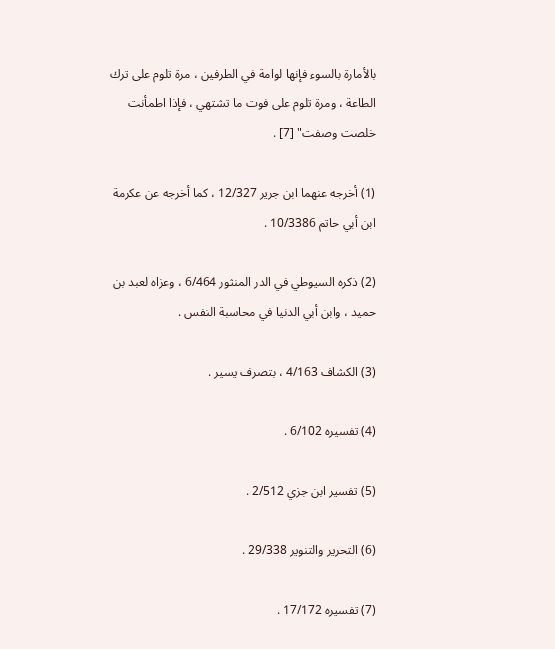بالأمارة بالسوء فإنها لوامة في الطرفين ، مرة تلوم على ترك الطاعة ، ومرة تلوم على فوت ما تشتهي ، فإذا اطمأنت خلصت وصفت" [7] .

(1) أخرجه عنهما ابن جرير 12/327 ، كما أخرجه عن عكرمة ابن أبي حاتم 10/3386 .

(2) ذكره السيوطي في الدر المنثور 6/464 ، وعزاه لعبد بن حميد ، وابن أبي الدنيا في محاسبة النفس .

(3) الكشاف 4/163 ، بتصرف يسير .

(4) تفسيره 6/102 .

(5) تفسير ابن جزي 2/512 .

(6) التحرير والتنوير 29/338 .

(7) تفسيره 17/172 .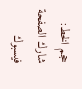حجم الخط:
شارك الصفحة
فيسبوك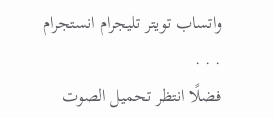واتساب تويتر تليجرام انستجرام
. . .
فضلًا انتظر تحميل الصوت